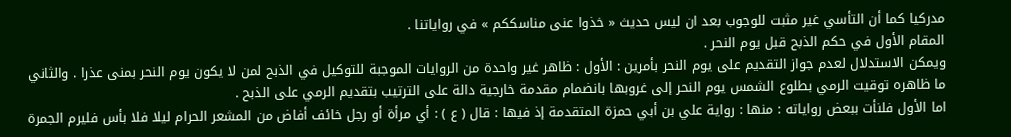مدركيا كما أن التأسي غير مثبت للوجوب بعد ان ليس حديث « خذوا عنى مناسككم » في رواياتنا .
المقام الأول في حكم الذبح قبل يوم النحر .
ويمكن الاستدلال لعدم جواز التقديم على يوم النحر بأمرين : الأول : ظاهر غير واحدة من الروايات الموجبة للتوكيل في الذبح لمن لا يكون يوم النحر بمنى عذرا . والثاني ما ظاهره توقيت الرمي بطلوع الشمس يوم النحر إلى غروبها بانضمام مقدمة خارجية دالة على الترتيب بتقديم الرمي على الذبح .
اما الأول فلنأت ببعض رواياته : منها : رواية علي بن أبي حمزة المتقدمة إذ فيها : قال ( ع ) : أي مرأة أو رجل خائف أفاض من المشعر الحرام ليلا فلا بأس فليرم الجمرة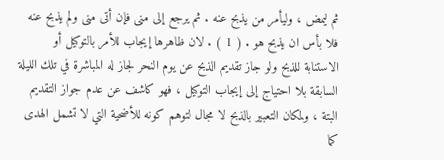ثم ليمض ، وليأمر من يذبح عنه . ثم يرجع إلى منى فإن أتى منى ولم يذبح عنه فلا بأس ان يذبح هو . ( 1 ) . لان ظاهرها إيجاب للأمر بالتوكيل أو الاستنابة للذبح ولو جاز تقديم الذبح عن يوم النحر لجاز له المباشرة في تلك الليلة السابقة بلا احتياج إلى إيجاب التوكيل ، فهو كاشف عن عدم جواز التقديم البتة ، ولمكان التعبير بالذبح لا مجال لتوهم كونه للأضحية التي لا تشمل الهدى كما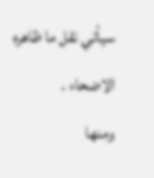سيأتي نقل ما ظاهره الاضحاء .
ومنها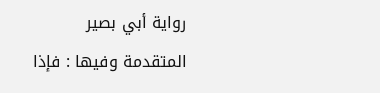رواية أبي بصير المتقدمة وفيها : فإذا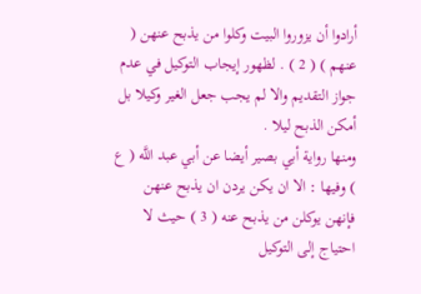أرادوا أن يزوروا البيت وكلوا من يذبح عنهن ( عنهم ) ( 2 ) . لظهور إيجاب التوكيل في عدم جواز التقديم والا لم يجب جعل الغير وكيلا بل أمكن الذبح ليلا .
ومنها رواية أبي بصير أيضا عن أبي عبد اللَّه ( ع ) وفيها : الا ان يكن يردن ان يذبح عنهن فإنهن يوكلن من يذبح عنه ( 3 ) حيث لا احتياج إلى التوكيل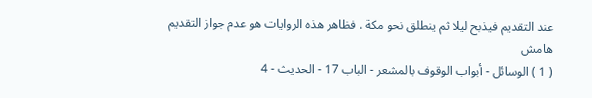عند التقديم فيذبح ليلا ثم ينطلق نحو مكة . فظاهر هذه الروايات هو عدم جواز التقديم
هامش
( 1 ) الوسائل - أبواب الوقوف بالمشعر - الباب 17 - الحديث - 4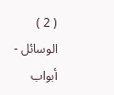( 2 ) الوسائل - أبواب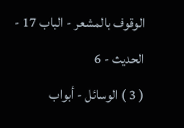الوقوف بالمشعر - الباب 17 - الحديث - 6
( 3 ) الوسائل - أبواب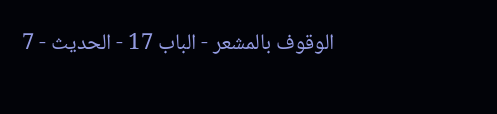الوقوف بالمشعر - الباب 17 - الحديث - 7